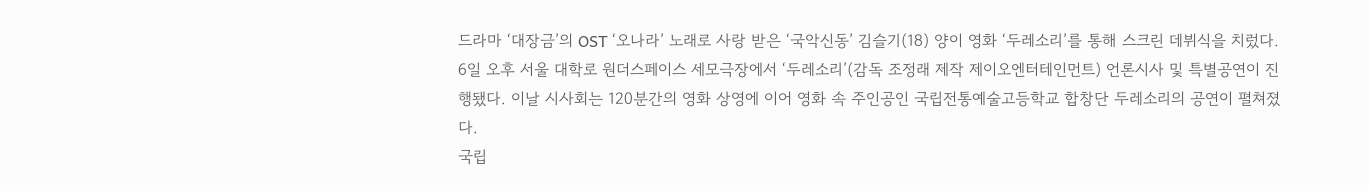드라마 ‘대장금’의 OST ‘오나라’ 노래로 사랑 받은 ‘국악신동’ 김슬기(18) 양이 영화 ‘두레소리’를 통해 스크린 데뷔식을 치렀다.
6일 오후 서울 대학로 원더스페이스 세모극장에서 ‘두레소리’(감독 조정래 제작 제이오엔터테인먼트) 언론시사 및 특별공연이 진행됐다. 이날 시사회는 120분간의 영화 상영에 이어 영화 속 주인공인 국립전통예술고등학교 합창단 두레소리의 공연이 펼쳐졌다.
국립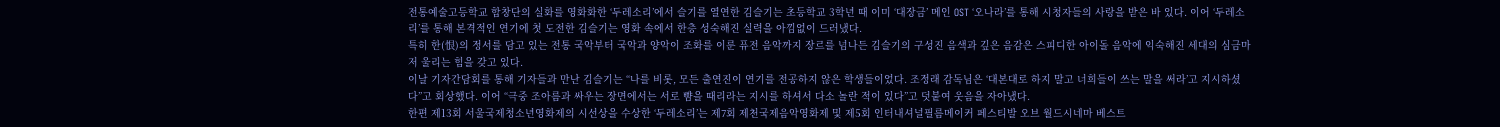전통예술고등학교 합창단의 실화를 영화화한 ‘두레소리’에서 슬기를 열연한 김슬기는 초등학교 3학년 때 이미 ‘대장금’ 메인 OST ‘오나라’를 통해 시청자들의 사랑을 받은 바 있다. 이어 ‘두레소리’를 통해 본격적인 연기에 첫 도전한 김슬기는 영화 속에서 한층 성숙해진 실력을 아낌없이 드러냈다.
특히 한(恨)의 정서를 담고 있는 전통 국악부터 국악과 양악이 조화를 이룬 퓨전 음악까지 장르를 넘나든 김슬기의 구성진 음색과 깊은 음감은 스피디한 아이돌 음악에 익숙해진 세대의 심금마저 울리는 힘을 갖고 있다.
이날 기자간담회를 통해 기자들과 만난 김슬기는 “나를 비롯, 모든 출연진이 연기를 전공하지 않은 학생들이었다. 조정래 감독님은 ‘대본대로 하지 말고 너희들이 쓰는 말을 써라’고 지시하셨다”고 회상했다. 이어 “극중 조아름과 싸우는 장면에서는 서로 뺨을 때리라는 지시를 하셔서 다소 놀란 적이 있다”고 덧붙여 웃음을 자아냈다.
한편 제13회 서울국제청소년영화제의 시선상을 수상한 ‘두레소리’는 제7회 제천국제음악영화제 및 제5회 인터내셔널필름메이커 페스티발 오브 월드시네마 베스트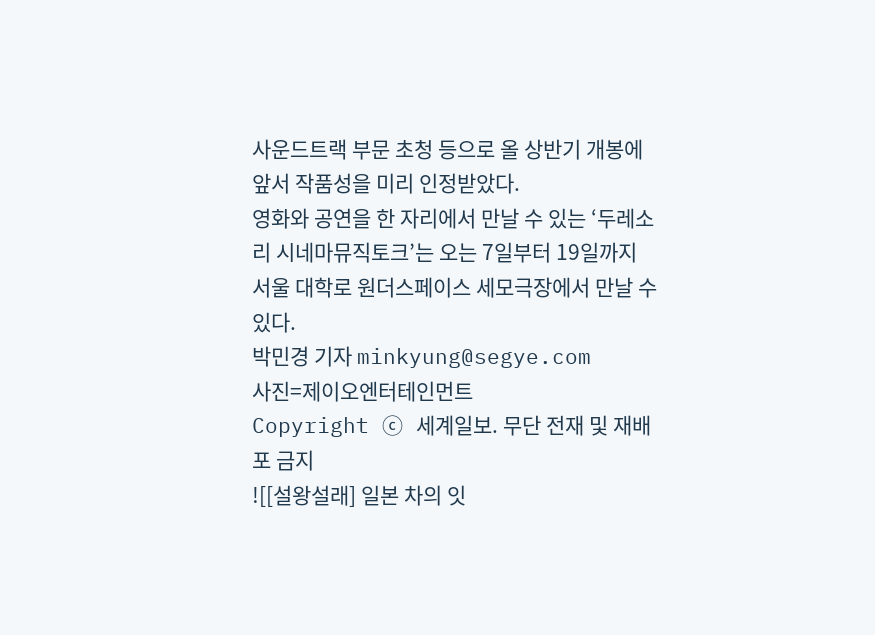사운드트랙 부문 초청 등으로 올 상반기 개봉에 앞서 작품성을 미리 인정받았다.
영화와 공연을 한 자리에서 만날 수 있는 ‘두레소리 시네마뮤직토크’는 오는 7일부터 19일까지 서울 대학로 원더스페이스 세모극장에서 만날 수 있다.
박민경 기자 minkyung@segye.com
사진=제이오엔터테인먼트
Copyright ⓒ 세계일보. 무단 전재 및 재배포 금지
![[설왕설래] 일본 차의 잇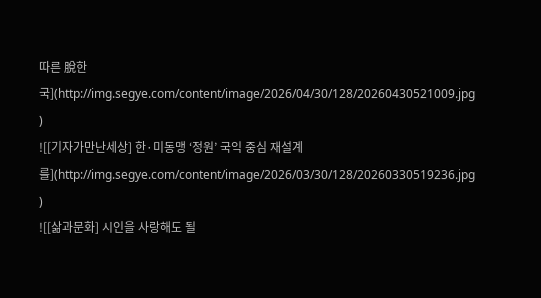따른 脫한국](http://img.segye.com/content/image/2026/04/30/128/20260430521009.jpg
)
![[기자가만난세상] 한·미동맹 ‘정원’ 국익 중심 재설계를](http://img.segye.com/content/image/2026/03/30/128/20260330519236.jpg
)
![[삶과문화] 시인을 사랑해도 될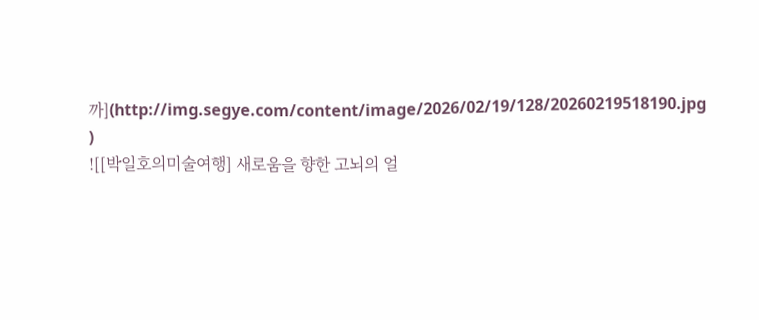까](http://img.segye.com/content/image/2026/02/19/128/20260219518190.jpg
)
![[박일호의미술여행] 새로움을 향한 고뇌의 얼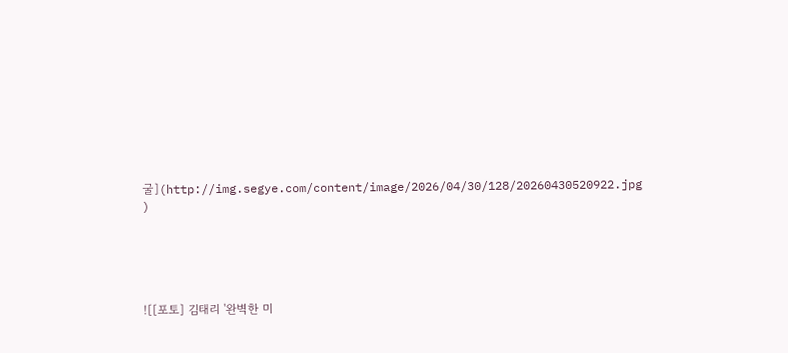굴](http://img.segye.com/content/image/2026/04/30/128/20260430520922.jpg
)





![[포토] 김태리 '완벽한 미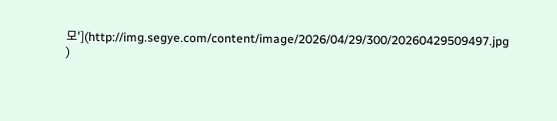모'](http://img.segye.com/content/image/2026/04/29/300/20260429509497.jpg
)